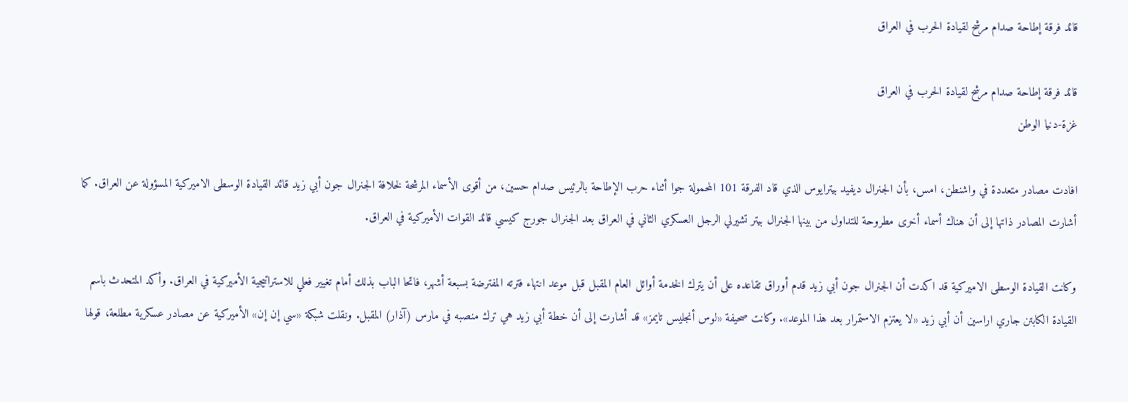قائد فرقة إطاحة صدام مرشح لقيادة الحرب في العراق

قائد فرقة إطاحة صدام مرشح لقيادة الحرب في العراق
غزة-دنيا الوطن

افادت مصادر متعددة في واشنطن، امس، بأن الجنرال ديفيد بيترايوس الذي قاد الفرقة 101 المحمولة جوا أثناء حرب الإطاحة بالرئيس صدام حسين، من أقوى الأسماء المرشحة لخلافة الجنرال جون أبي زيد قائد القيادة الوسطى الاميركية المسؤولة عن العراق. كما أشارت المصادر ذاتها إلى أن هناك أسماء أخرى مطروحة للتداول من بينها الجنرال بيتر تشيرلي الرجل العسكري الثاني في العراق بعد الجنرال جورج كيسي قائد القوات الأميركية في العراق.

وكانت القيادة الوسطى الاميركية قد اكدت أن الجنرال جون أبي زيد قدم أوراق تقاعده على أن يترك الخدمة أوائل العام المقبل قبل موعد انتهاء فترته المفترضة بسبعة أشهر، فاتحا الباب بذلك أمام تغيير فعلي للاستراتيجية الأميركية في العراق. وأكد المتحدث باسم القيادة الكابتن جاري اراسين أن أبي زيد «لا يعتزم الاستمرار بعد هذا الموعد». وكانت صحيفة «لوس أنجليس تايمز» قد أشارت إلى أن خطة أبي زيد هي ترك منصبه في مارس (آذار) المقبل. ونقلت شبكة «سي إن إن» الأميركية عن مصادر عسكرية مطلعة، قولها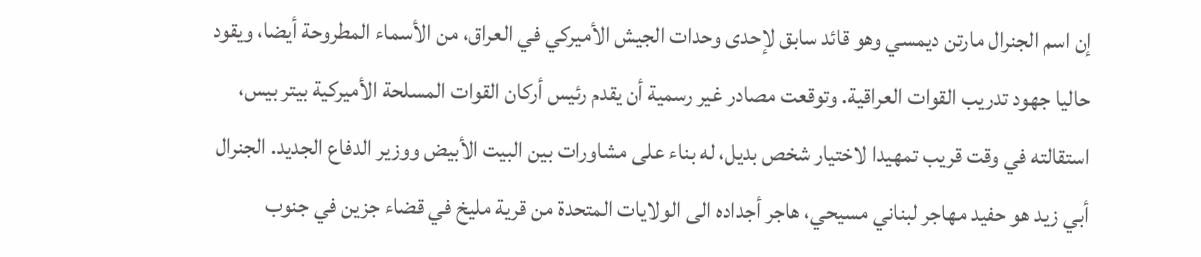إن اسم الجنرال مارتن ديمسي وهو قائد سابق لإحدى وحدات الجيش الأميركي في العراق، من الأسماء المطروحة أيضا، ويقود حاليا جهود تدريب القوات العراقية. وتوقعت مصادر غير رسمية أن يقدم رئيس أركان القوات المسلحة الأميركية بيتر بيس، استقالته في وقت قريب تمهيدا لاختيار شخص بديل، له بناء على مشاورات بين البيت الأبيض ووزير الدفاع الجديد. الجنرال أبي زيد هو حفيد مهاجر لبناني مسيحي، هاجر أجداده الى الولايات المتحدة من قرية مليخ في قضاء جزين في جنوب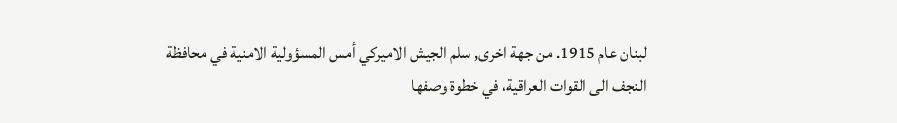لبنان عام 1915. من جهة اخرى, سلم الجيش الاميركي أمس المسؤولية الامنية في محافظة النجف الى القوات العراقية، في خطوة وصفها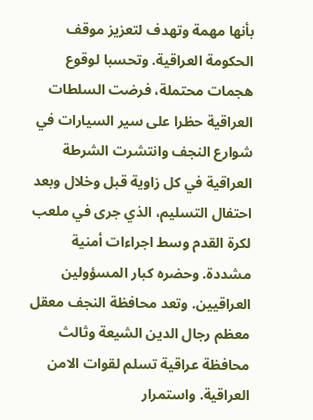بأنها مهمة وتهدف لتعزيز موقف الحكومة العراقية. وتحسبا لوقوع هجمات محتملة، فرضت السلطات العراقية حظرا على سير السيارات في شوارع النجف وانتشرت الشرطة العراقية في كل زاوية قبل وخلال وبعد احتفال التسليم، الذي جرى في ملعب لكرة القدم وسط اجراءات أمنية مشددة. وحضره كبار المسؤولين العراقيين. وتعد محافظة النجف معقل معظم رجال الدين الشيعة وثالث محافظة عراقية تسلم لقوات الامن العراقية. واستمرار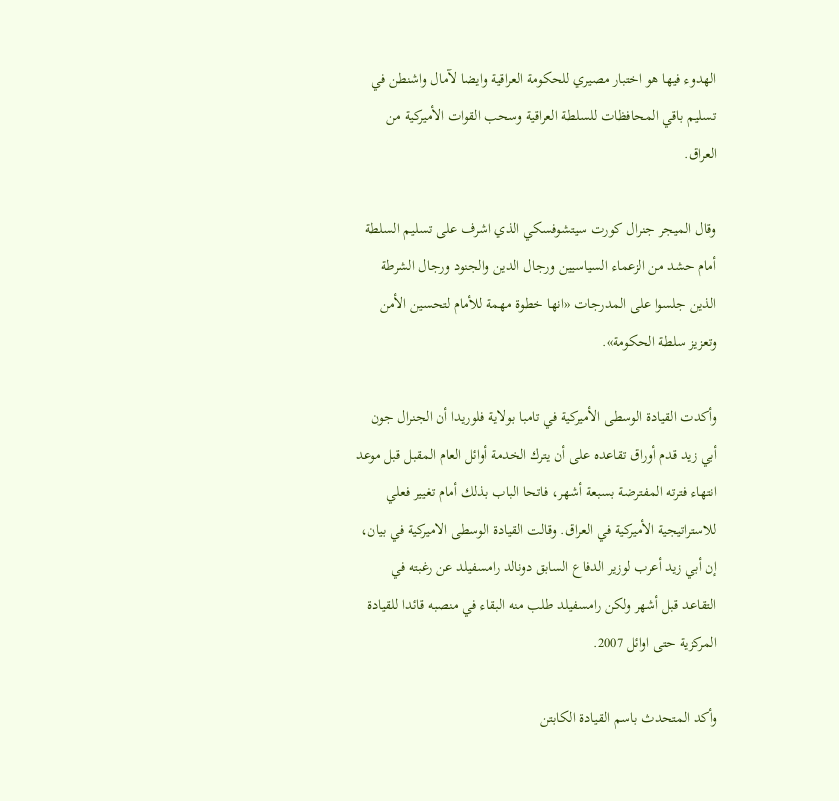الهدوء فيها هو اختبار مصيري للحكومة العراقية وايضا لآمال واشنطن في تسليم باقي المحافظات للسلطة العراقية وسحب القوات الأميركية من العراق.

وقال الميجر جنرال كورت سيتشوفسكي الذي اشرف على تسليم السلطة أمام حشد من الزعماء السياسيين ورجال الدين والجنود ورجال الشرطة الذين جلسوا على المدرجات «انها خطوة مهمة للأمام لتحسين الأمن وتعزيز سلطة الحكومة».

وأكدت القيادة الوسطى الأميركية في تامبا بولاية فلوريدا أن الجنرال جون أبي زيد قدم أوراق تقاعده على أن يترك الخدمة أوائل العام المقبل قبل موعد انتهاء فترته المفترضة بسبعة أشهر، فاتحا الباب بذلك أمام تغيير فعلي للاستراتيجية الأميركية في العراق. وقالت القيادة الوسطى الاميركية في بيان، إن أبي زيد أعرب لوزير الدفاع السابق دونالد رامسفيلد عن رغبته في التقاعد قبل أشهر ولكن رامسفيلد طلب منه البقاء في منصبه قائدا للقيادة المركزية حتى اوائل 2007.

وأكد المتحدث باسم القيادة الكابتن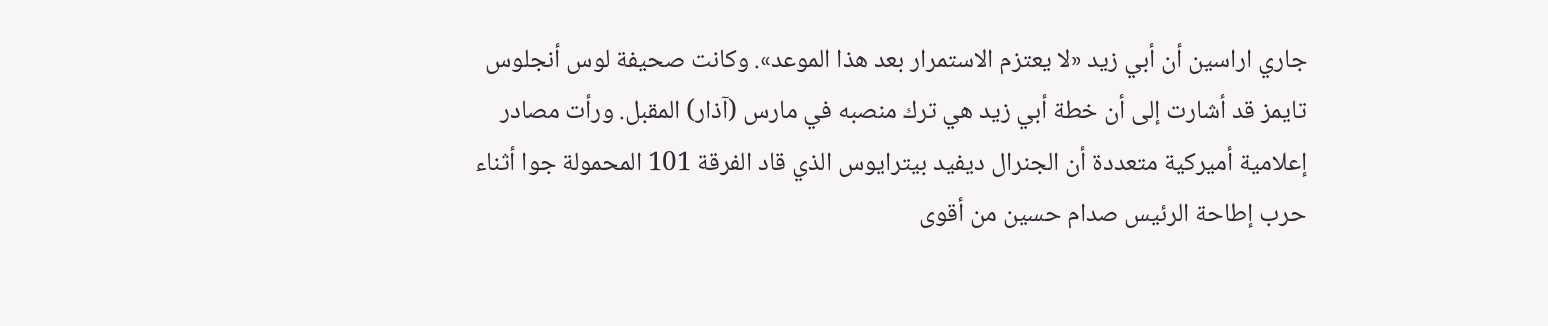جاري اراسين أن أبي زيد «لا يعتزم الاستمرار بعد هذا الموعد». وكانت صحيفة لوس أنجلوس تايمز قد أشارت إلى أن خطة أبي زيد هي ترك منصبه في مارس (آذار) المقبل. ورأت مصادر إعلامية أميركية متعددة أن الجنرال ديفيد بيترايوس الذي قاد الفرقة 101 المحمولة جوا أثناء حرب إطاحة الرئيس صدام حسين من أقوى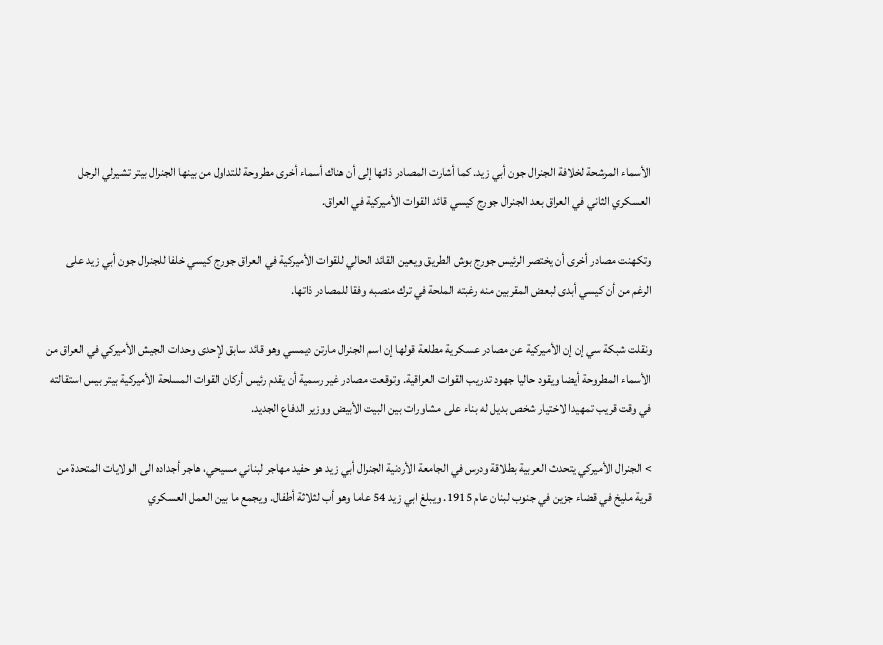الأسماء المرشحة لخلافة الجنرال جون أبي زيد. كما أشارت المصادر ذاتها إلى أن هناك أسماء أخرى مطروحة للتداول من بينها الجنرال بيتر تشيرلي الرجل العسكري الثاني في العراق بعد الجنرال جورج كيسي قائد القوات الأميركية في العراق.

وتكهنت مصادر أخرى أن يختصر الرئيس جورج بوش الطريق ويعين القائد الحالي للقوات الأميركية في العراق جورج كيسي خلفا للجنرال جون أبي زيد على الرغم من أن كيسي أبدى لبعض المقربين منه رغبته الملحة في ترك منصبه وفقا للمصادر ذاتها.

ونقلت شبكة سي إن إن الأميركية عن مصادر عسكرية مطلعة قولها إن اسم الجنرال مارتن ديمسي وهو قائد سابق لإحدى وحدات الجيش الأميركي في العراق من الأسماء المطروحة أيضا ويقود حاليا جهود تدريب القوات العراقية. وتوقعت مصادر غير رسمية أن يقدم رئيس أركان القوات المسلحة الأميركية بيتر بيس استقالته في وقت قريب تمهيدا لاختيار شخص بديل له بناء على مشاورات بين البيت الأبيض ووزير الدفاع الجديد.

> الجنرال الأميركي يتحدث العربية بطلاقة ودرس في الجامعة الأردنية الجنرال أبي زيد هو حفيد مهاجر لبناني مسيحي، هاجر أجداده الى الولايات المتحدة من قرية مليخ في قضاء جزين في جنوب لبنان عام 1915. ويبلغ ابي زيد 54 عاما وهو أب لثلاثة أطفال. ويجمع ما بين العمل العسكري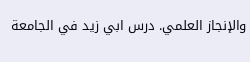والإنجاز العلمي. درس ابي زيد في الجامعة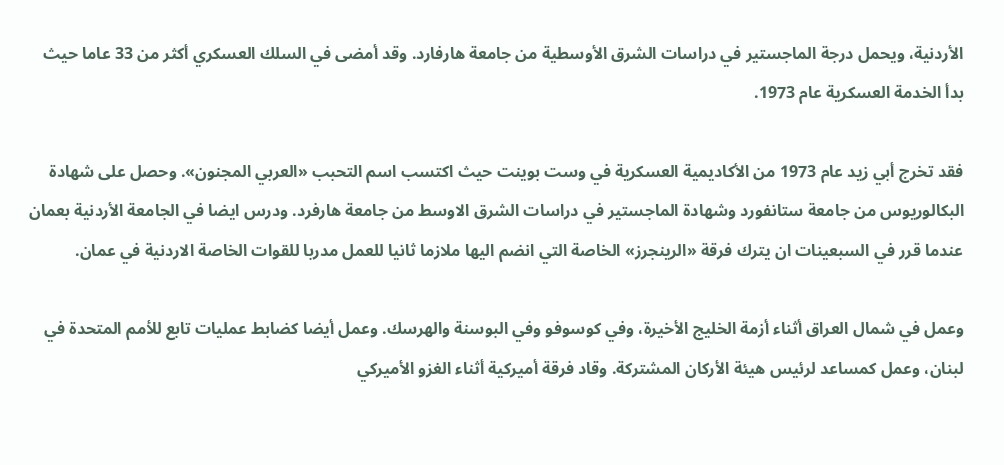الأردنية، ويحمل درجة الماجستير في دراسات الشرق الأوسطية من جامعة هارفارد. وقد أمضى في السلك العسكري أكثر من 33 عاما حيث بدأ الخدمة العسكرية عام 1973.

فقد تخرج أبي زيد عام 1973 من الأكاديمية العسكرية في وست بوينت حيث اكتسب اسم التحبب «العربي المجنون». وحصل على شهادة البكالوريوس من جامعة ستانفورد وشهادة الماجستير في دراسات الشرق الاوسط من جامعة هارفرد. ودرس ايضا في الجامعة الأردنية بعمان عندما قرر في السبعينات ان يترك فرقة «الرينجرز» الخاصة التي انضم اليها ملازما ثانيا للعمل مدربا للقوات الخاصة الاردنية في عمان.

وعمل في شمال العراق أثناء أزمة الخليج الأخيرة، وفي كوسوفو وفي البوسنة والهرسك. وعمل أيضا كضابط عمليات تابع للأمم المتحدة في لبنان، وعمل كمساعد لرئيس هيئة الأركان المشتركة. وقاد فرقة أميركية أثناء الغزو الأميركي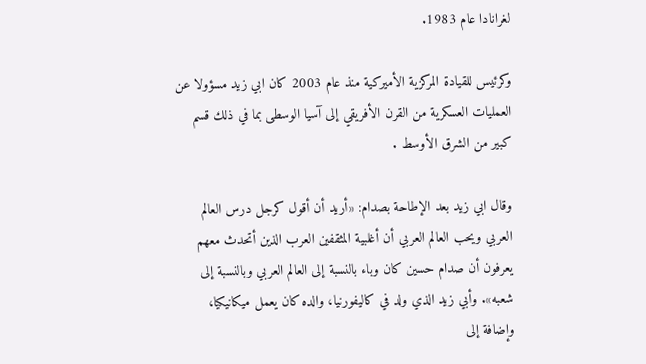لغرانادا عام 1983.

وكرئيس للقيادة المركزية الأميركية منذ عام 2003 كان ابي زيد مسؤولا عن العمليات العسكرية من القرن الأفريقي إلى آسيا الوسطى بما في ذلك قسم كبير من الشرق الأوسط .

وقال ابي زيد بعد الإطاحة بصدام: «أريد أن أقول كرجل درس العالم العربي ويحب العالم العربي أن أغلبية المثقفين العرب الذين أتحدث معهم يعرفون أن صدام حسين كان وباء بالنسبة إلى العالم العربي وبالنسبة إلى شعبه». وأبي زيد الذي ولد في كاليفورنيا، والده كان يعمل ميكانيكيا، وإضافة إلى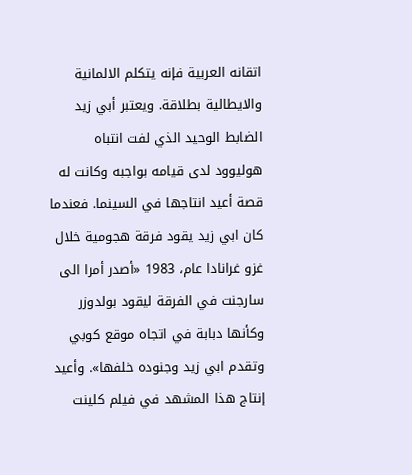اتقانه العربية فإنه يتكلم الالمانية والايطالية بطلاقة. ويعتبر أبي زيد الضابط الوحيد الذي لفت انتباه هوليوود لدى قيامه بواجبه وكانت له قصة أعيد انتاجها في السينما. فعندما كان ابي زيد يقود فرقة هجومية خلال غزو غرانادا عام، 1983 «أصدر أمرا الى سارجنت في الفرقة ليقود بولدوزر وكأنها دبابة في اتجاه موقع كوبي وتقدم ابي زيد وجنوده خلفها». وأعيد إنتاج هذا المشهد في فيلم كلينت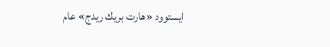ايستوود «هارت بريك ريدج» عام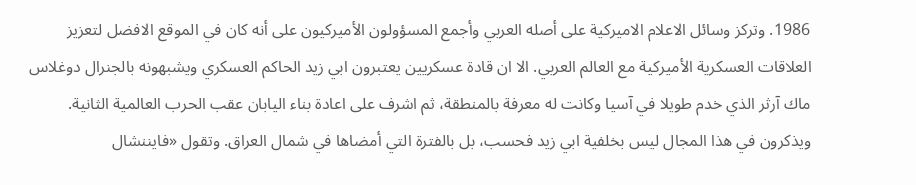1986. وتركز وسائل الاعلام الاميركية على أصله العربي وأجمع المسؤولون الأميركيون على أنه كان في الموقع الافضل لتعزيز العلاقات العسكرية الأميركية مع العالم العربي. الا ان قادة عسكريين يعتبرون ابي زيد الحاكم العسكري ويشبهونه بالجنرال دوغلاس ماك آرثر الذي خدم طويلا في آسيا وكانت له معرفة بالمنطقة، ثم اشرف على اعادة بناء اليابان عقب الحرب العالمية الثانية. ويذكرون في هذا المجال ليس بخلفية ابي زيد فحسب، بل بالفترة التي أمضاها في شمال العراق. وتقول «فايننشال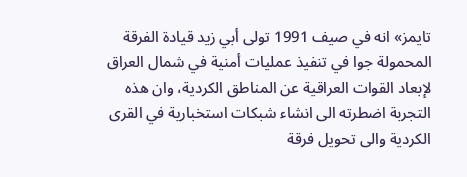تايمز» انه في صيف 1991 تولى أبي زيد قيادة الفرقة المحمولة جوا في تنفيذ عمليات أمنية في شمال العراق لإبعاد القوات العراقية عن المناطق الكردية، وان هذه التجربة اضطرته الى انشاء شبكات استخبارية في القرى الكردية والى تحويل فرقة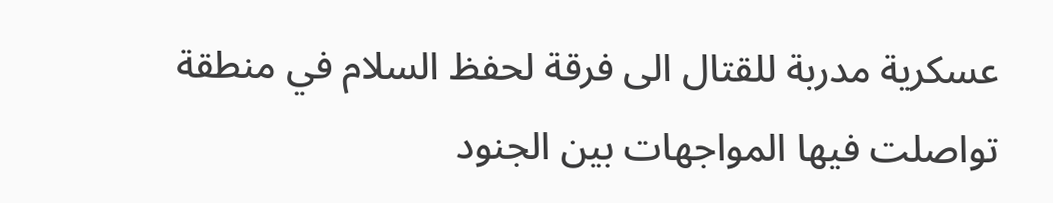عسكرية مدربة للقتال الى فرقة لحفظ السلام في منطقة تواصلت فيها المواجهات بين الجنود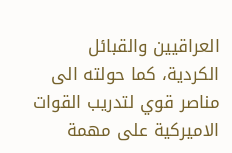العراقيين والقبائل الكردية، كما حولته الى مناصر قوي لتدريب القوات الاميركية على مهمة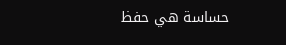حساسة هي حفظ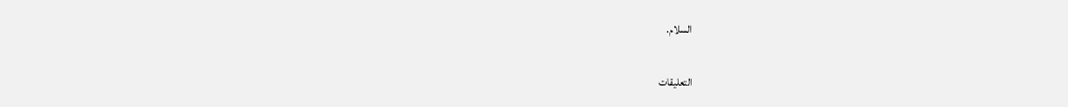السلام.

التعليقات